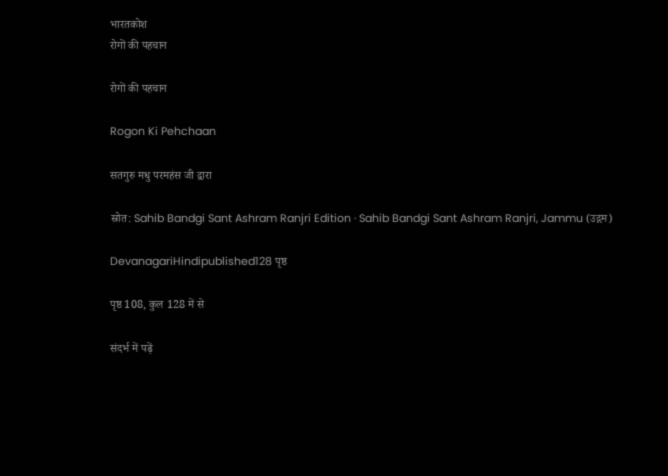भारतकोश
रोगों की पहचान

रोगों की पहचान

Rogon Ki Pehchaan

सतगुरु मधु परमहंस जी द्वारा

स्रोत: Sahib Bandgi Sant Ashram Ranjri Edition · Sahib Bandgi Sant Ashram Ranjri, Jammu (उद्गम)

DevanagariHindipublished128 पृष्ठ

पृष्ठ 108, कुल 128 में से

संदर्भ में पढ़ें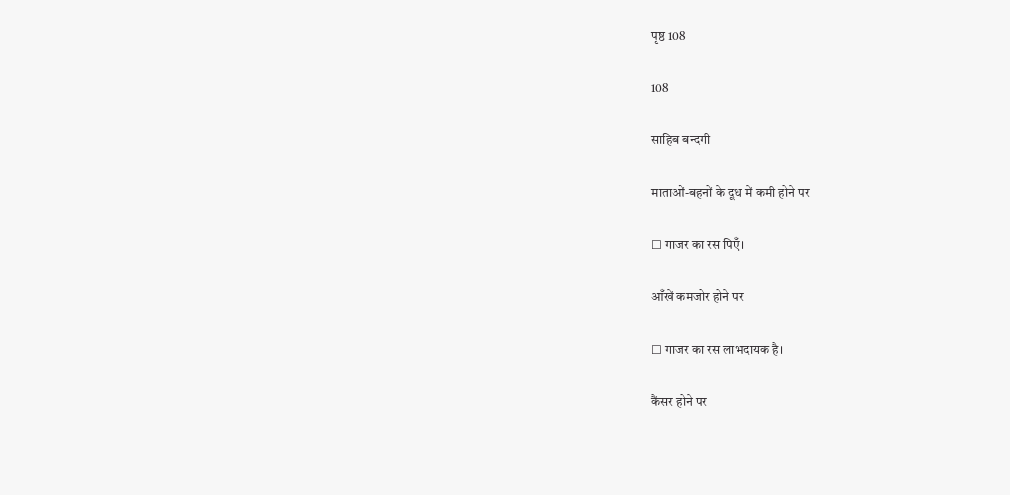पृष्ठ 108

108

साहिब बन्दगी

माताओं-बहनों के दूध में कमी होने पर

☐ गाजर का रस पिएँ।

आँखें कमजोर होने पर

☐ गाजर का रस लाभदायक है।

कैंसर होने पर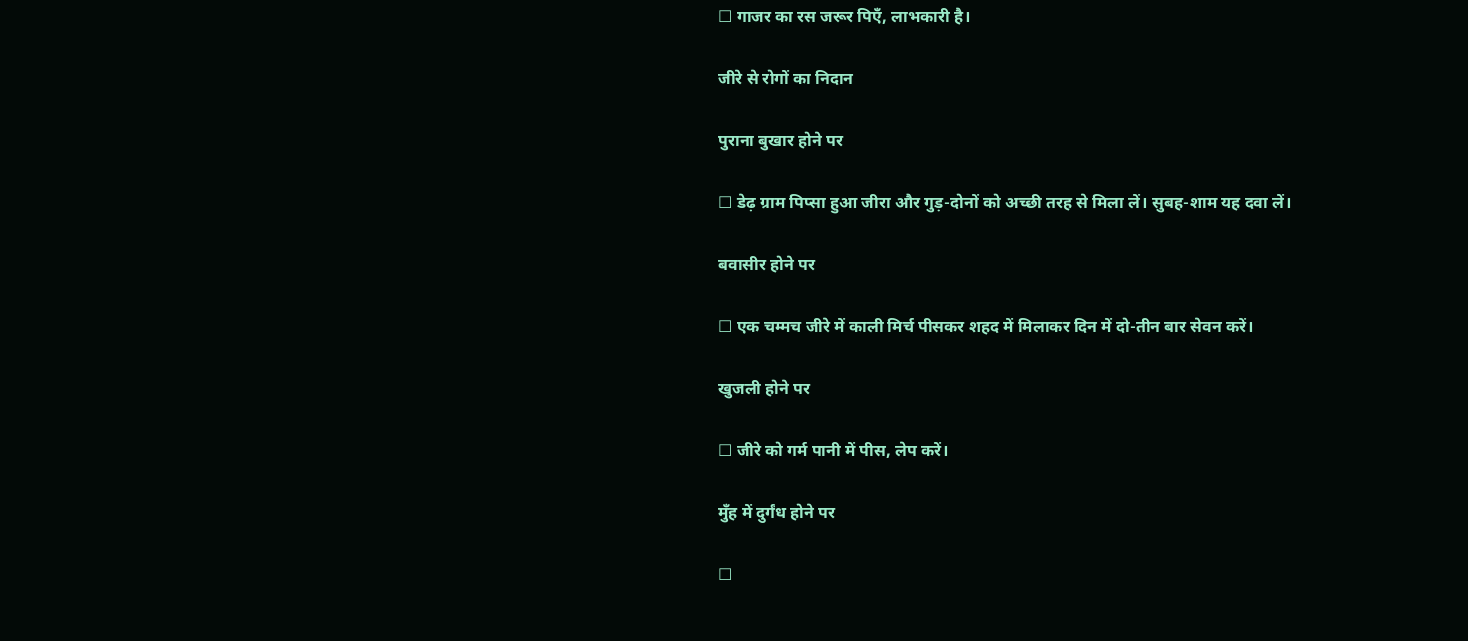☐ गाजर का रस जरूर पिएँ, लाभकारी है।

जीरे से रोगों का निदान

पुराना बुखार होने पर

☐ डेढ़ ग्राम पिप्सा हुआ जीरा और गुड़-दोनों को अच्छी तरह से मिला लें। सुबह-शाम यह दवा लें।

बवासीर होने पर

☐ एक चम्मच जीरे में काली मिर्च पीसकर शहद में मिलाकर दिन में दो-तीन बार सेवन करें।

खुजली होने पर

☐ जीरे को गर्म पानी में पीस, लेप करें।

मुँह में दुर्गंध होने पर

☐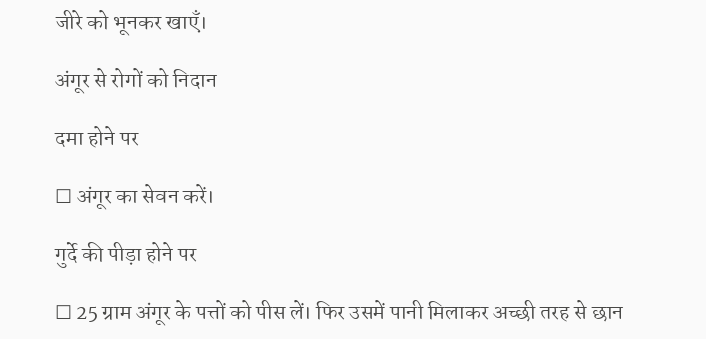जीरे को भूनकर खाएँ।

अंगूर से रोगों को निदान

दमा होने पर

☐ अंगूर का सेवन करें।

गुर्दे की पीड़ा होने पर

☐ 25 ग्राम अंगूर के पत्तों को पीस लें। फिर उसमें पानी मिलाकर अच्छी तरह से छान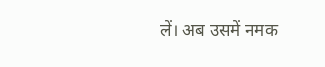लें। अब उसमें नमक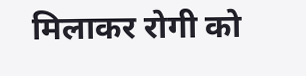मिलाकर रोगी को